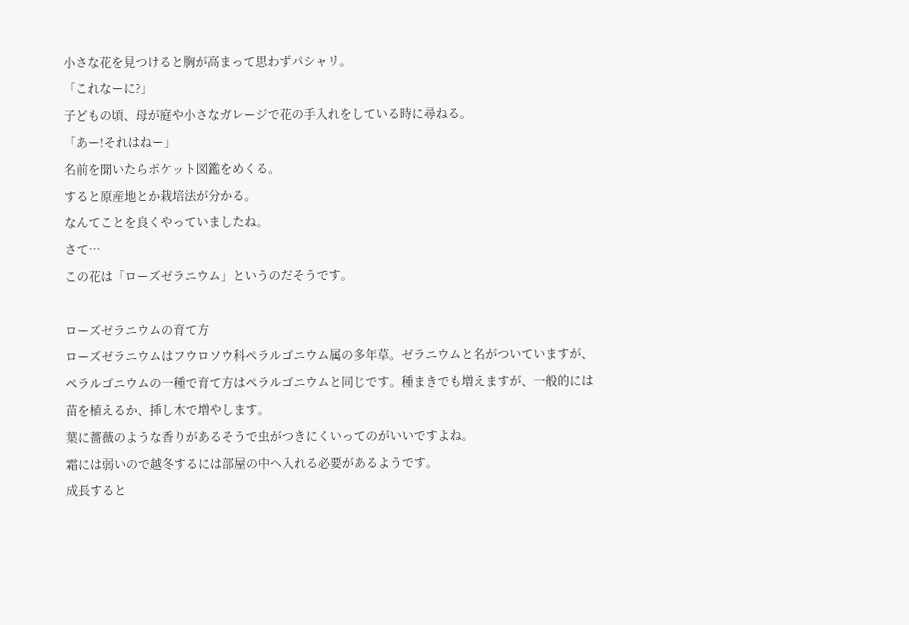小さな花を見つけると胸が高まって思わずパシャリ。
「これなーに?」
子どもの頃、母が庭や小さなガレージで花の手入れをしている時に尋ねる。
「あー!それはねー」
名前を聞いたらポケット図鑑をめくる。
すると原産地とか栽培法が分かる。
なんてことを良くやっていましたね。
さて…
この花は「ローズゼラニウム」というのだそうです。

ローズゼラニウムの育て方
ローズゼラニウムはフウロソウ科ペラルゴニウム属の多年草。ゼラニウムと名がついていますが、ペラルゴニウムの一種で育て方はペラルゴニウムと同じです。種まきでも増えますが、一般的には苗を植えるか、挿し木で増やします。
葉に薔薇のような香りがあるそうで虫がつきにくいってのがいいですよね。
霜には弱いので越冬するには部屋の中へ入れる必要があるようです。
成長すると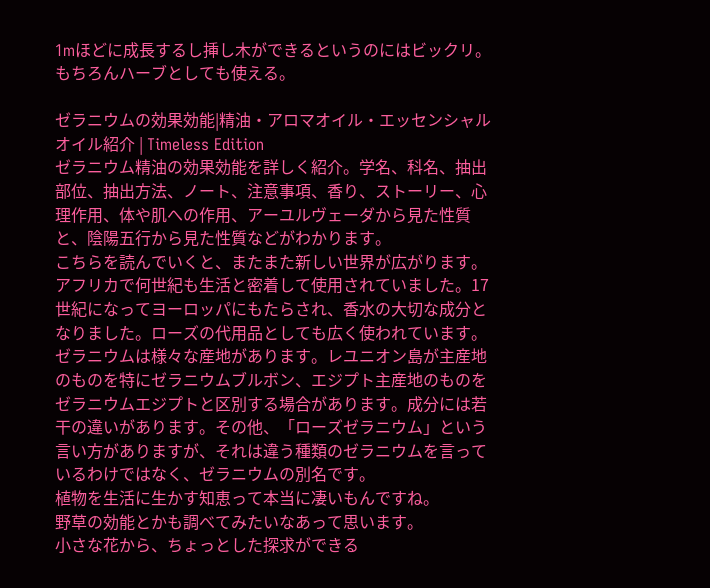1mほどに成長するし挿し木ができるというのにはビックリ。
もちろんハーブとしても使える。

ゼラニウムの効果効能|精油・アロマオイル・エッセンシャルオイル紹介 | Timeless Edition
ゼラニウム精油の効果効能を詳しく紹介。学名、科名、抽出部位、抽出方法、ノート、注意事項、香り、ストーリー、心理作用、体や肌への作用、アーユルヴェーダから見た性質と、陰陽五行から見た性質などがわかります。
こちらを読んでいくと、またまた新しい世界が広がります。
アフリカで何世紀も生活と密着して使用されていました。17世紀になってヨーロッパにもたらされ、香水の大切な成分となりました。ローズの代用品としても広く使われています。ゼラニウムは様々な産地があります。レユニオン島が主産地のものを特にゼラニウムブルボン、エジプト主産地のものをゼラニウムエジプトと区別する場合があります。成分には若干の違いがあります。その他、「ローズゼラニウム」という言い方がありますが、それは違う種類のゼラニウムを言っているわけではなく、ゼラニウムの別名です。
植物を生活に生かす知恵って本当に凄いもんですね。
野草の効能とかも調べてみたいなあって思います。
小さな花から、ちょっとした探求ができる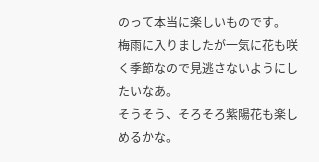のって本当に楽しいものです。
梅雨に入りましたが一気に花も咲く季節なので見逃さないようにしたいなあ。
そうそう、そろそろ紫陽花も楽しめるかな。